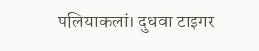पलियाकलां। दुधवा टाइगर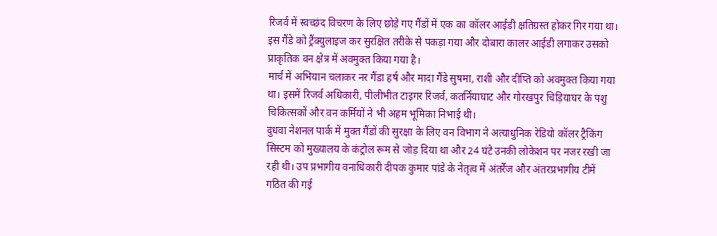रिजर्व में स्वच्छंद विचरण के लिए छोड़े गए गैंडों में एक का कॉलर आईडी क्षतिग्रस्त होकर गिर गया था। इस गैंडे को ट्रैंक्युलाइज कर सुरक्षित तरीके से पकड़ा गया और दोबारा कालर आईडी लगाकर उसको प्राकृतिक वन क्षेत्र में अवमुक्त किया गया है।
मार्च में अभियान चलाकर नर गैंडा हर्ष और मादा गैंडे सुषमा, राशी और दीप्ति को अवमुक्त किया गया था। इसमें रिजर्व अधिकारी, पीलीभीत टाइगर रिजर्व, कतर्नियाघाट और गोरखपुर चिड़ियाघर के पशु चिकित्सकों और वन कर्मियों ने भी अहम भूमिका निभाई थी।
दुधवा नेशनल पार्क में मुक्त गैंडों की सुरक्षा के लिए वन विभाग ने अत्याधुनिक रेडियो कॉलर ट्रैकिंग सिस्टम को मुख्यालय के कंट्रोल रूम से जोड़ दिया था और 24 घंटे उनकी लोकेशन पर नजर रखी जा रही थी। उप प्रभागीय वनाधिकारी दीपक कुमार पांडे के नेतृत्व में अंतर्रेंज और अंतरप्रभागीय टीमें गठित की गई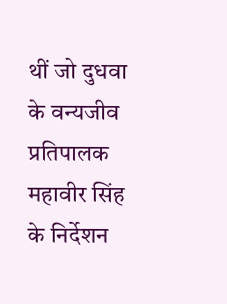थीं जो दुधवा के वन्यजीव प्रतिपालक महावीर सिंह के निर्देशन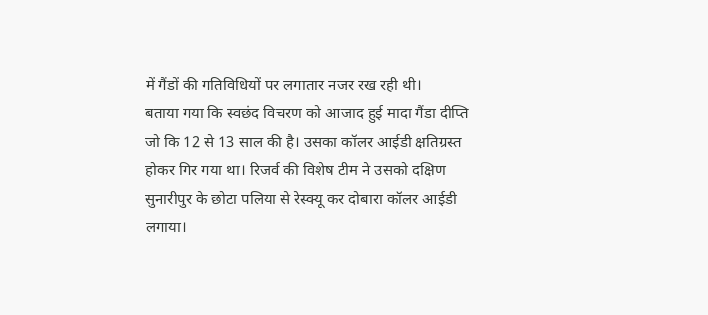में गैंडों की गतिविधियों पर लगातार नजर रख रही थी।
बताया गया कि स्वछंद विचरण को आजाद हुई मादा गैंडा दीप्ति जो कि 12 से 13 साल की है। उसका कॉलर आईडी क्षतिग्रस्त होकर गिर गया था। रिजर्व की विशेष टीम ने उसको दक्षिण सुनारीपुर के छोटा पलिया से रेस्क्यू कर दोबारा कॉलर आईडी लगाया।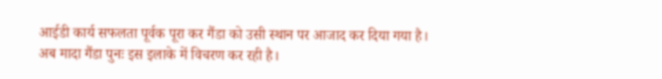आईडी कार्य सफलता पूर्वक पूरा कर गैंडा को उसी स्थान पर आजाद कर दिया गया है। अब मादा गैंडा पुनः इस इलाके में विचरण कर रही है।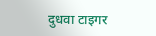दुधवा टाइगर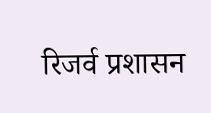रिजर्व प्रशासन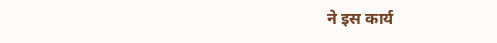ने इस कार्य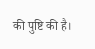की पुष्टि की है।